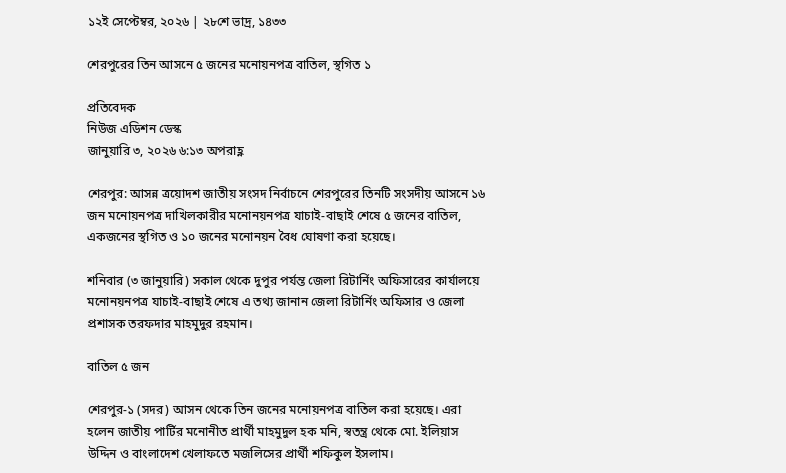১২ই সেপ্টেম্বর, ২০২৬ | ২৮শে ভাদ্র, ১৪৩৩

শেরপুরের তিন আসনে ৫ জনের মনোয়নপত্র বাতিল, স্থগিত ১

প্রতিবেদক
নিউজ এডিশন ডেস্ক
জানুয়ারি ৩, ২০২৬ ৬:১৩ অপরাহ্ণ

শেরপুর: আসন্ন ত্রয়োদশ জাতীয় সংসদ নির্বাচনে শেরপুরের তিনটি সংসদীয় আসনে ১৬ জন মনোয়নপত্র দাখিলকারীর মনোনয়নপত্র যাচাই-বাছাই শেষে ৫ জনের বাতিল, একজনের স্থগিত ও ১০ জনের মনোনয়ন বৈধ ঘোষণা করা হয়েছে।

শনিবার (৩ জানুয়ারি) সকাল থেকে দুপুর পর্যন্ত জেলা রিটার্নিং অফিসারের কার্যালয়ে মনোনয়নপত্র যাচাই-বাছাই শেষে এ তথ্য জানান জেলা রিটার্নিং অফিসার ও জেলা প্রশাসক তরফদার মাহমুদুর রহমান।

বাতিল ৫ জন

শেরপুর-১ (সদর) আসন থেকে তিন জনের মনোয়নপত্র বাতিল করা হয়েছে। এরা হলেন জাতীয় পার্টির মনোনীত প্রার্থী মাহমুদুল হক মনি, স্বতন্ত্র থেকে মো. ইলিয়াস উদ্দিন ও বাংলাদেশ খেলাফতে মজলিসের প্রার্থী শফিকুল ইসলাম।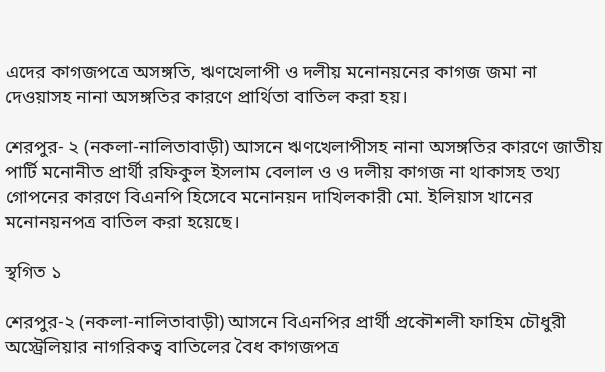এদের কাগজপত্রে অসঙ্গতি, ঋণখেলাপী ও দলীয় মনোনয়নের কাগজ জমা না দেওয়াসহ নানা অসঙ্গতির কারণে প্রার্থিতা বাতিল করা হয়।

শেরপুর- ২ (নকলা-নালিতাবাড়ী) আসনে ঋণখেলাপীসহ নানা অসঙ্গতির কারণে জাতীয় পার্টি মনোনীত প্রার্থী রফিকুল ইসলাম বেলাল ও ও দলীয় কাগজ না থাকাসহ তথ্য গোপনের কারণে বিএনপি হিসেবে মনোনয়ন দাখিলকারী মো. ইলিয়াস খানের মনোনয়নপত্র বাতিল করা হয়েছে।

স্থগিত ১

শেরপুর-২ (নকলা-নালিতাবাড়ী) আসনে বিএনপির প্রার্থী প্রকৌশলী ফাহিম চৌধুরী অস্ট্রেলিয়ার নাগরিকত্ব বাতিলের বৈধ কাগজপত্র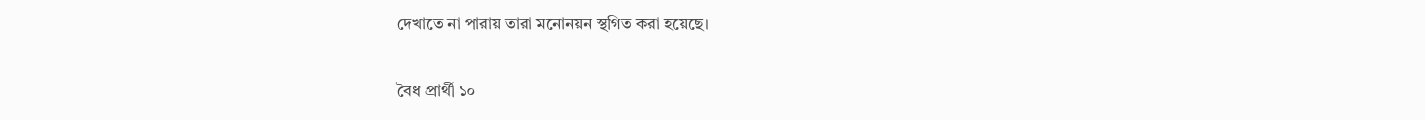দেখাতে না পারায় তারা মনোনয়ন স্থগিত করা হয়েছে।

বৈধ প্রার্থী ১০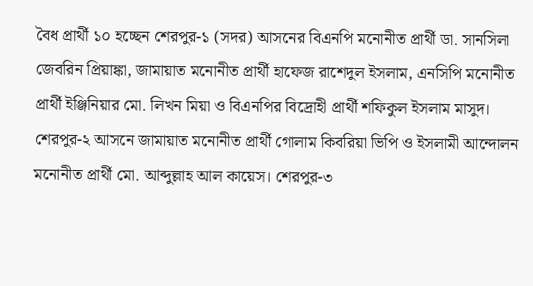বৈধ প্রার্থী ১০ হচ্ছেন শেরপুর-১ (সদর) আসনের বিএনপি মনোনীত প্রার্থী ডা. সানসিলা জেবরিন প্রিয়াঙ্কা, জামায়াত মনোনীত প্রার্থী হাফেজ রাশেদুল ইসলাম, এনসিপি মনোনীত প্রার্থী ইঞ্জিনিয়ার মো. লিখন মিয়া ও বিএনপির বিদ্রোহী প্রার্থী শফিকুল ইসলাম মাসুদ। শেরপুর-২ আসনে জামায়াত মনোনীত প্রার্থী গোলাম কিবরিয়া ভিপি ও ইসলামী আন্দোলন মনোনীত প্রার্থী মো. আব্দুল্লাহ আল কায়েস। শেরপুর-৩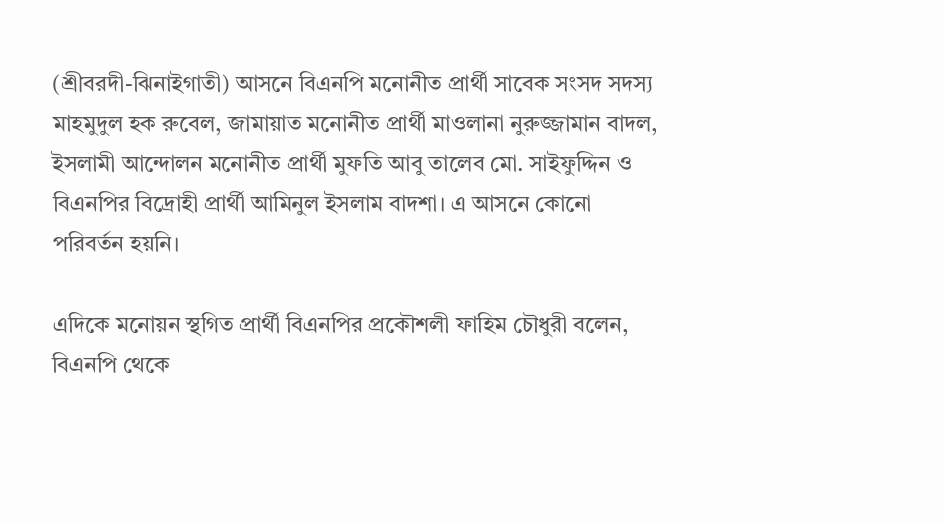(শ্রীবরদী-ঝিনাইগাতী) আসনে বিএনপি মনোনীত প্রার্থী সাবেক সংসদ সদস্য মাহমুদুল হক রুবেল, জামায়াত মনোনীত প্রার্থী মাওলানা নুরুজ্জামান বাদল, ইসলামী আন্দোলন মনোনীত প্রার্থী মুফতি আবু তালেব মো. সাইফুদ্দিন ও বিএনপির বিদ্রোহী প্রার্থী আমিনুল ইসলাম বাদশা। এ আসনে কোনো পরিবর্তন হয়নি।

এদিকে মনোয়ন স্থগিত প্রার্থী বিএনপির প্রকৌশলী ফাহিম চৌধুরী বলেন, বিএনপি থেকে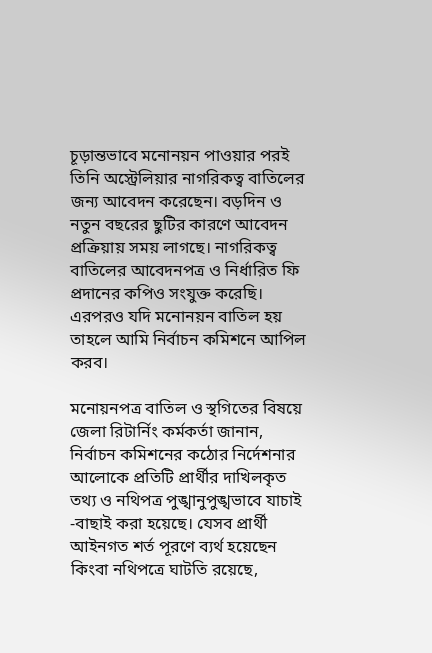চূড়ান্তভাবে মনোনয়ন পাওয়ার পরই তিনি অস্ট্রেলিয়ার নাগরিকত্ব বাতিলের জন্য আবেদন করেছেন। বড়দিন ও নতুন বছরের ছুটির কারণে আবেদন প্রক্রিয়ায় সময় লাগছে। নাগরিকত্ব বাতিলের আবেদনপত্র ও নির্ধারিত ফি প্রদানের কপিও সংযুক্ত করেছি। এরপরও যদি মনোনয়ন বাতিল হয় তাহলে আমি নির্বাচন কমিশনে আপিল করব।

মনোয়নপত্র বাতিল ও স্থগিতের বিষয়ে জেলা রিটার্নিং কর্মকর্তা জানান, নির্বাচন কমিশনের কঠোর নির্দেশনার আলোকে প্রতিটি প্রার্থীর দাখিলকৃত তথ্য ও নথিপত্র পুঙ্খানুপুঙ্খভাবে যাচাই -বাছাই করা হয়েছে। যেসব প্রার্থী আইনগত শর্ত পূরণে ব্যর্থ হয়েছেন কিংবা নথিপত্রে ঘাটতি রয়েছে,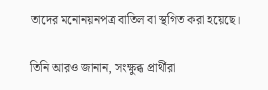তাদের মনোনয়নপত্র বাতিল বা স্থগিত করা হয়েছে।

তিনি আরও জানান, সংক্ষুব্ধ প্রার্থীরা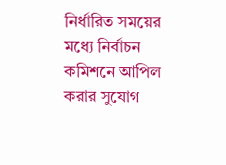নির্ধারিত সময়ের মধ্যে নির্বাচন কমিশনে আপিল করার সুযোগ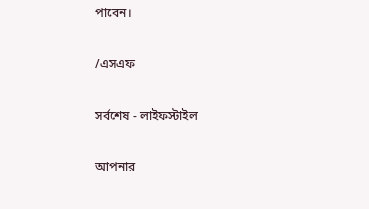পাবেন।

/এসএফ

সর্বশেষ - লাইফস্টাইল

আপনার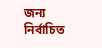জন্য নির্বাচিত